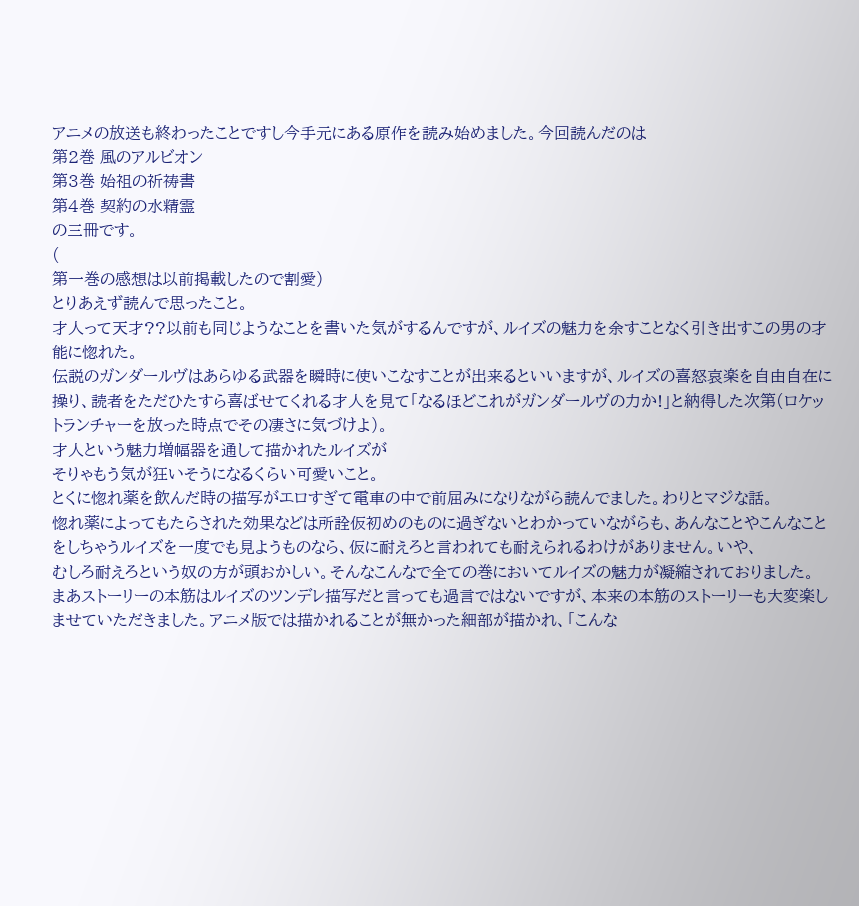アニメの放送も終わったことですし今手元にある原作を読み始めました。今回読んだのは
第2巻 風のアルビオン
第3巻 始祖の祈祷書
第4巻 契約の水精霊
の三冊です。
(
第一巻の感想は以前掲載したので割愛)
とりあえず読んで思ったこと。
才人って天才??以前も同じようなことを書いた気がするんですが、ルイズの魅力を余すことなく引き出すこの男の才能に惚れた。
伝説のガンダールヴはあらゆる武器を瞬時に使いこなすことが出来るといいますが、ルイズの喜怒哀楽を自由自在に操り、読者をただひたすら喜ばせてくれる才人を見て「なるほどこれがガンダールヴの力か!」と納得した次第(ロケットランチャーを放った時点でその凄さに気づけよ)。
才人という魅力増幅器を通して描かれたルイズが
そりゃもう気が狂いそうになるくらい可愛いこと。
とくに惚れ薬を飲んだ時の描写がエロすぎて電車の中で前屈みになりながら読んでました。わりとマジな話。
惚れ薬によってもたらされた効果などは所詮仮初めのものに過ぎないとわかっていながらも、あんなことやこんなことをしちゃうルイズを一度でも見ようものなら、仮に耐えろと言われても耐えられるわけがありません。いや、
むしろ耐えろという奴の方が頭おかしい。そんなこんなで全ての巻においてルイズの魅力が凝縮されておりました。
まあストーリーの本筋はルイズのツンデレ描写だと言っても過言ではないですが、本来の本筋のストーリーも大変楽しませていただきました。アニメ版では描かれることが無かった細部が描かれ、「こんな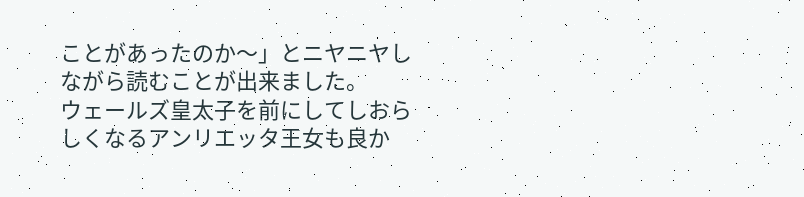ことがあったのか〜」とニヤニヤしながら読むことが出来ました。
ウェールズ皇太子を前にしてしおらしくなるアンリエッタ王女も良か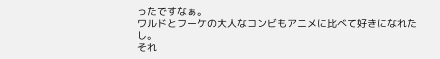ったですなぁ。
ワルドとフーケの大人なコンビもアニメに比べて好きになれたし。
それ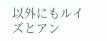以外にもルイズとアン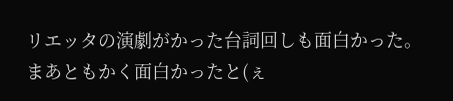リエッタの演劇がかった台詞回しも面白かった。
まあともかく面白かったと(ぇ